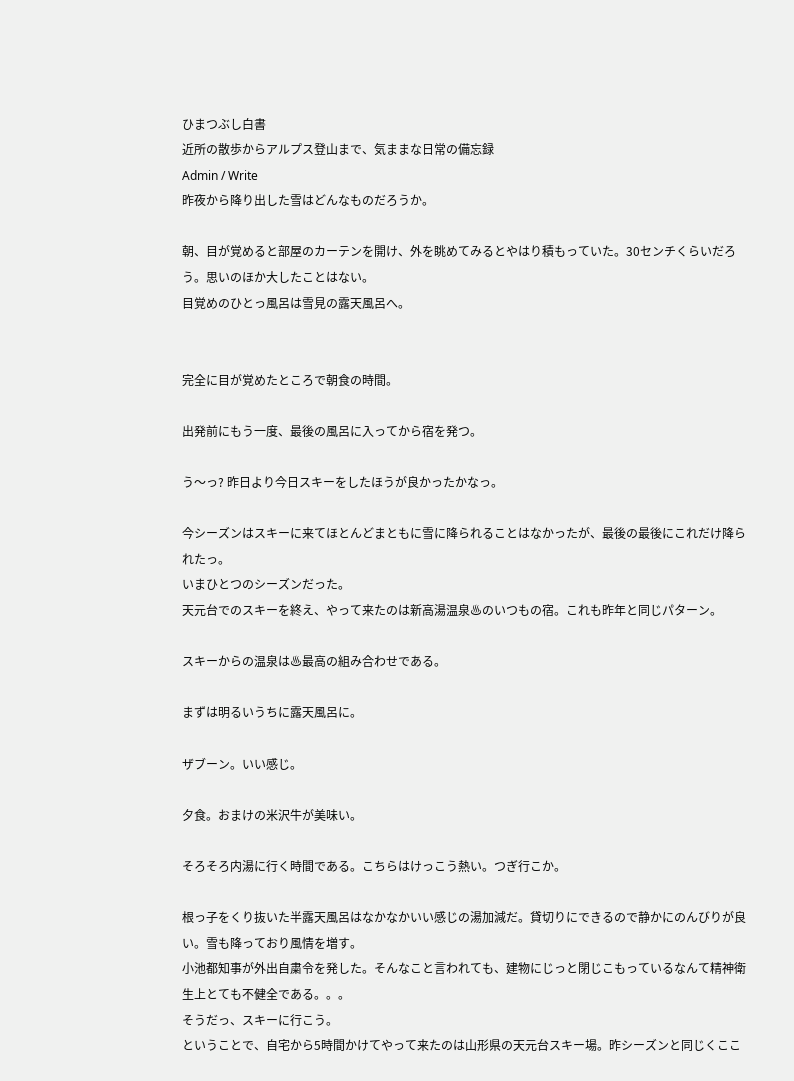ひまつぶし白書
近所の散歩からアルプス登山まで、気ままな日常の備忘録
Admin / Write
昨夜から降り出した雪はどんなものだろうか。

朝、目が覚めると部屋のカーテンを開け、外を眺めてみるとやはり積もっていた。30センチくらいだろう。思いのほか大したことはない。
目覚めのひとっ風呂は雪見の露天風呂へ。


完全に目が覚めたところで朝食の時間。

出発前にもう一度、最後の風呂に入ってから宿を発つ。

う〜っ? 昨日より今日スキーをしたほうが良かったかなっ。

今シーズンはスキーに来てほとんどまともに雪に降られることはなかったが、最後の最後にこれだけ降られたっ。
いまひとつのシーズンだった。
天元台でのスキーを終え、やって来たのは新高湯温泉♨のいつもの宿。これも昨年と同じパターン。

スキーからの温泉は♨最高の組み合わせである。

まずは明るいうちに露天風呂に。

ザブーン。いい感じ。

夕食。おまけの米沢牛が美味い。

そろそろ内湯に行く時間である。こちらはけっこう熱い。つぎ行こか。

根っ子をくり抜いた半露天風呂はなかなかいい感じの湯加減だ。貸切りにできるので静かにのんびりが良い。雪も降っており風情を増す。
小池都知事が外出自粛令を発した。そんなこと言われても、建物にじっと閉じこもっているなんて精神衛生上とても不健全である。。。
そうだっ、スキーに行こう。
ということで、自宅から5時間かけてやって来たのは山形県の天元台スキー場。昨シーズンと同じくここ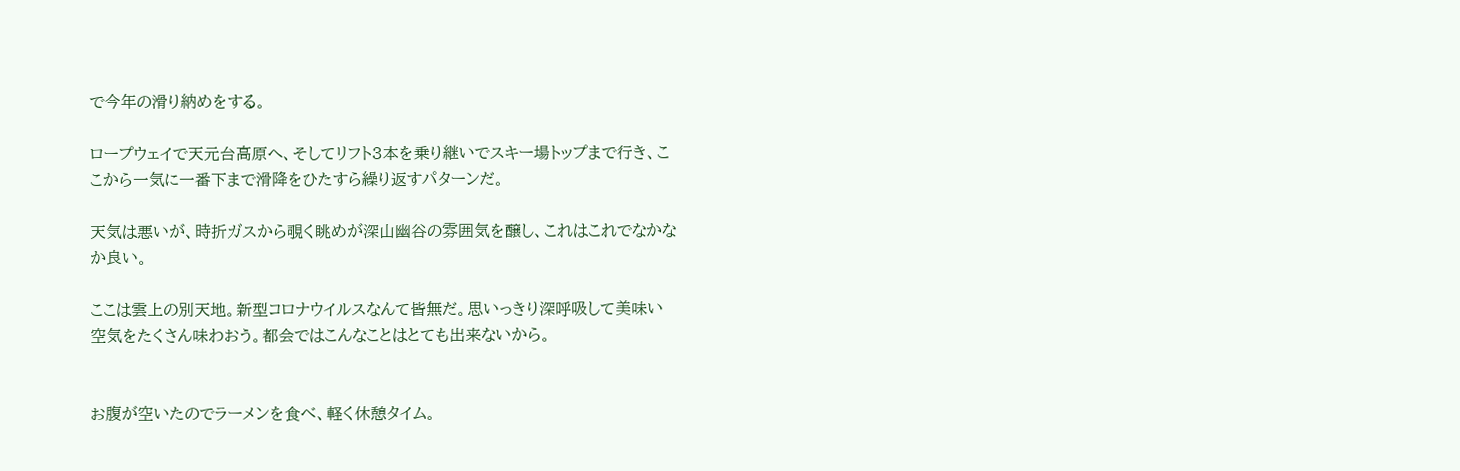で今年の滑り納めをする。

ロープウェイで天元台高原へ、そしてリフト3本を乗り継いでスキー場トップまで行き、ここから一気に一番下まで滑降をひたすら繰り返すパターンだ。

天気は悪いが、時折ガスから覗く眺めが深山幽谷の雰囲気を醸し、これはこれでなかなか良い。

ここは雲上の別天地。新型コロナウイルスなんて皆無だ。思いっきり深呼吸して美味い空気をたくさん味わおう。都会ではこんなことはとても出来ないから。


お腹が空いたのでラーメンを食べ、軽く休憩タイム。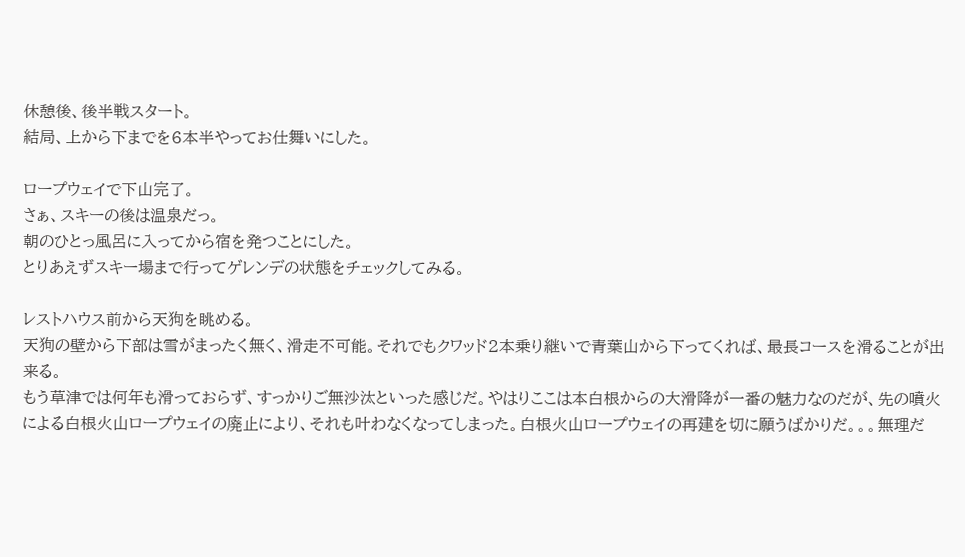休憩後、後半戦スタート。
結局、上から下までを6本半やってお仕舞いにした。

ロープウェイで下山完了。
さぁ、スキーの後は温泉だっ。
朝のひとっ風呂に入ってから宿を発つことにした。
とりあえずスキー場まで行ってゲレンデの状態をチェックしてみる。

レストハウス前から天狗を眺める。
天狗の壁から下部は雪がまったく無く、滑走不可能。それでもクワッド2本乗り継いで青葉山から下ってくれば、最長コースを滑ることが出来る。
もう草津では何年も滑っておらず、すっかりご無沙汰といった感じだ。やはりここは本白根からの大滑降が一番の魅力なのだが、先の噴火による白根火山ロープウェイの廃止により、それも叶わなくなってしまった。白根火山ロープウェイの再建を切に願うばかりだ。。。無理だ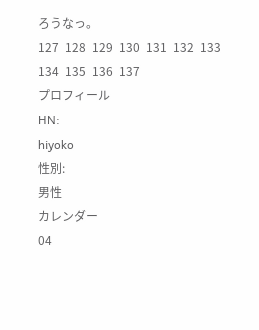ろうなっ。
127  128  129  130  131  132  133  134  135  136  137
プロフィール
HN:
hiyoko
性別:
男性
カレンダー
04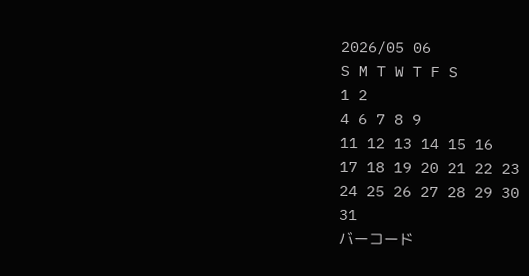2026/05 06
S M T W T F S
1 2
4 6 7 8 9
11 12 13 14 15 16
17 18 19 20 21 22 23
24 25 26 27 28 29 30
31
バーコード